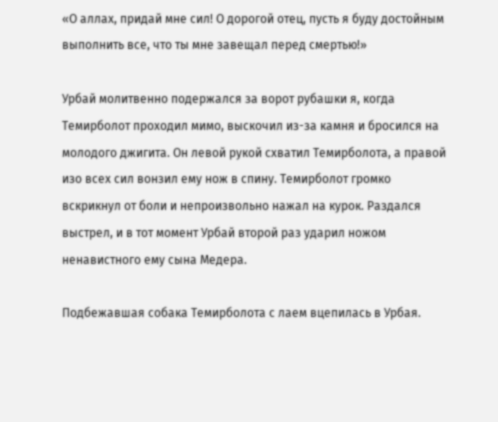«О аллах, придай мне сил! О дорогой отец, пусть я буду достойным выполнить все, что ты мне завещал перед смертью!»

Урбай молитвенно подержался за ворот рубашки я, когда Темирболот проходил мимо, выскочил из-за камня и бросился на молодого джигита. Он левой рукой схватил Темирболота, а правой изо всех сил вонзил ему нож в спину. Темирболот громко вскрикнул от боли и непроизвольно нажал на курок. Раздался выстрел, и в тот момент Урбай второй раз ударил ножом ненавистного ему сына Медера.

Подбежавшая собака Темирболота с лаем вцепилась в Урбая.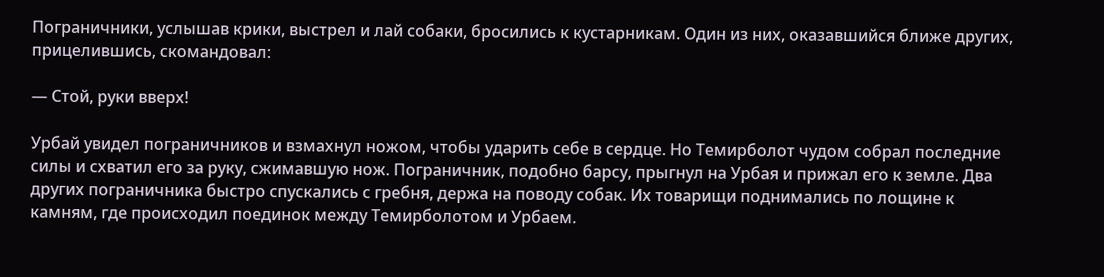Пограничники, услышав крики, выстрел и лай собаки, бросились к кустарникам. Один из них, оказавшийся ближе других, прицелившись, скомандовал:

— Стой, руки вверх!

Урбай увидел пограничников и взмахнул ножом, чтобы ударить себе в сердце. Но Темирболот чудом собрал последние силы и схватил его за руку, сжимавшую нож. Пограничник, подобно барсу, прыгнул на Урбая и прижал его к земле. Два других пограничника быстро спускались с гребня, держа на поводу собак. Их товарищи поднимались по лощине к камням, где происходил поединок между Темирболотом и Урбаем.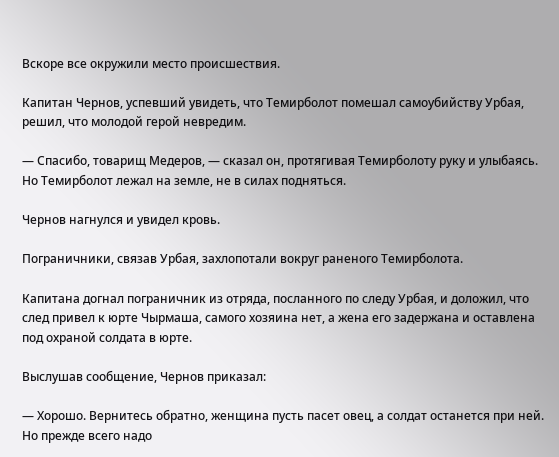Вскоре все окружили место происшествия.

Капитан Чернов, успевший увидеть, что Темирболот помешал самоубийству Урбая, решил, что молодой герой невредим.

— Спасибо, товарищ Медеров, — сказал он, протягивая Темирболоту руку и улыбаясь. Но Темирболот лежал на земле, не в силах подняться.

Чернов нагнулся и увидел кровь.

Пограничники, связав Урбая, захлопотали вокруг раненого Темирболота.

Капитана догнал пограничник из отряда, посланного по следу Урбая, и доложил, что след привел к юрте Чырмаша, самого хозяина нет, а жена его задержана и оставлена под охраной солдата в юрте.

Выслушав сообщение, Чернов приказал:

— Хорошо. Вернитесь обратно, женщина пусть пасет овец, а солдат останется при ней. Но прежде всего надо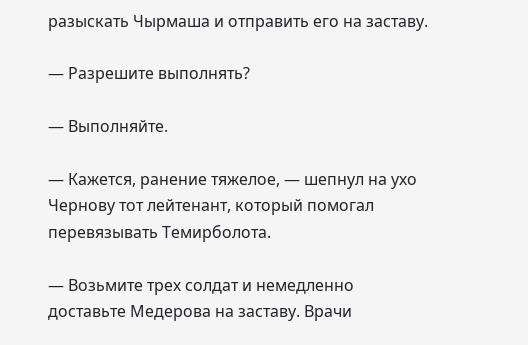разыскать Чырмаша и отправить его на заставу.

— Разрешите выполнять?

— Выполняйте.

— Кажется, ранение тяжелое, — шепнул на ухо Чернову тот лейтенант, который помогал перевязывать Темирболота.

— Возьмите трех солдат и немедленно доставьте Медерова на заставу. Врачи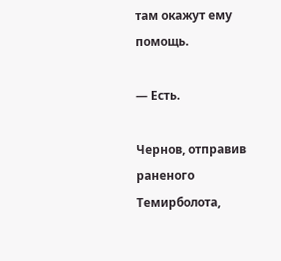там окажут ему помощь.

— Есть.

Чернов, отправив раненого Темирболота,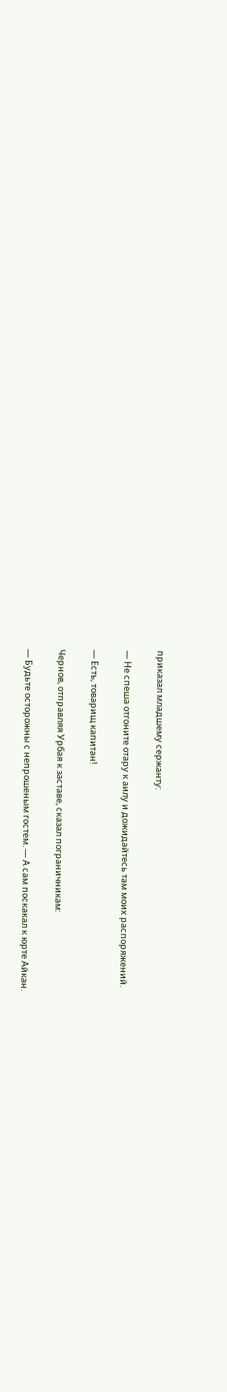приказал младшему сержанту:

— Не спеша отгоните отару к аилу и дожидайтесь там моих распоряжений.

— Есть, товарищ капитан!

Чернов, отправляя Урбая к заставе, сказал пограничникам:

— Будьте осторожны с непрошеным гостем. — А сам поскакал к юрте Айкан.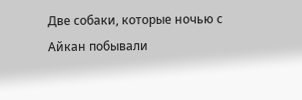Две собаки, которые ночью с Айкан побывали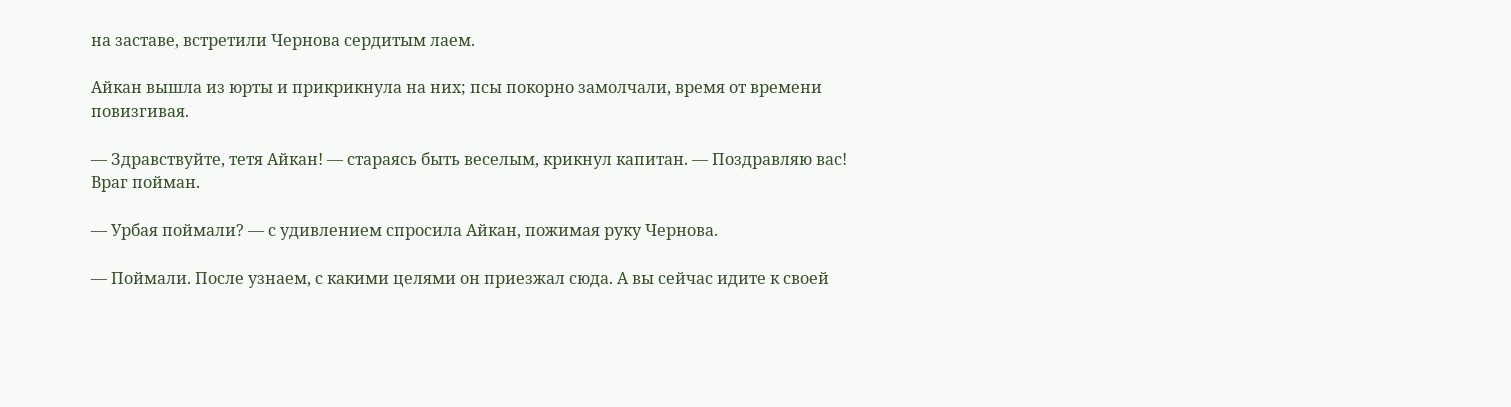на заставе, встретили Чернова сердитым лаем.

Айкан вышла из юрты и прикрикнула на них; псы покорно замолчали, время от времени повизгивая.

— Здравствуйте, тетя Айкан! — стараясь быть веселым, крикнул капитан. — Поздравляю вас! Враг пойман.

— Урбая поймали? — с удивлением спросила Айкан, пожимая руку Чернова.

— Поймали. После узнаем, с какими целями он приезжал сюда. А вы сейчас идите к своей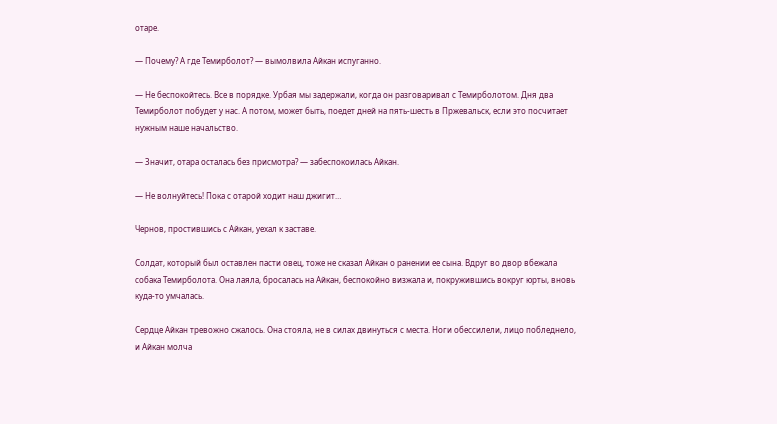отаре.

— Почему? А где Темирболот? — вымолвила Айкан испуганно.

— Не беспокойтесь. Все в порядке. Урбая мы задержали, когда он разговаривал с Темирболотом. Дня два Темирболот побудет у нас. А потом, может быть, поедет дней на пять-шесть в Пржевальск, если это посчитает нужным наше начальство.

— Значит, отара осталась без присмотра? — забеспокоилась Айкан.

— Не волнуйтесь! Пока с отарой ходит наш джигит…

Чернов, простившись с Айкан, уехал к заставе.

Солдат, который был оставлен пасти овец, тоже не сказал Айкан о ранении ее сына. Вдруг во двор вбежала собака Темирболота. Она лаяла, бросалась на Айкан, беспокойно визжала и, покружившись вокруг юрты, вновь куда-то умчалась.

Сердце Айкан тревожно сжалось. Она стояла, не в силах двинуться с места. Ноги обессилели, лицо побледнело, и Айкан молча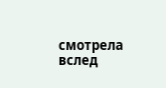смотрела вслед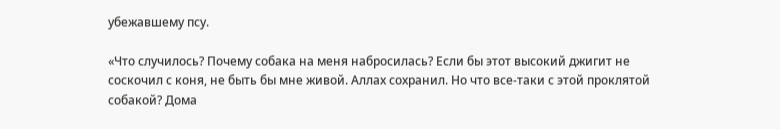убежавшему псу.

«Что случилось? Почему собака на меня набросилась? Если бы этот высокий джигит не соскочил с коня, не быть бы мне живой. Аллах сохранил. Но что все-таки с этой проклятой собакой? Дома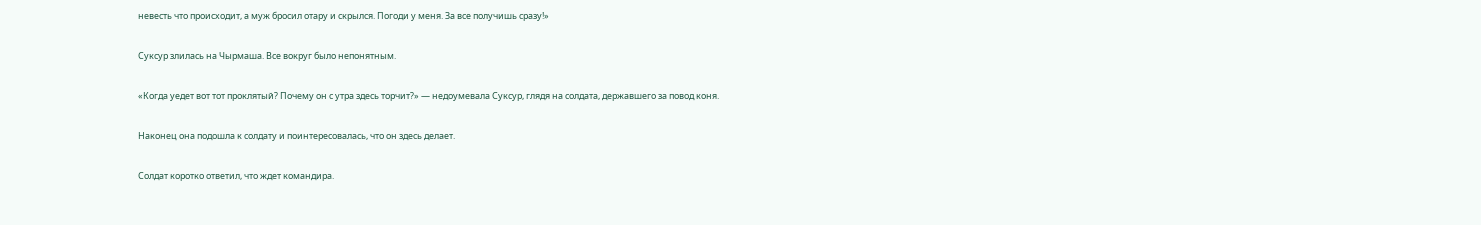невесть что происходит, а муж бросил отару и скрылся. Погоди у меня. За все получишь сразу!»

Суксур злилась на Чырмаша. Все вокруг было непонятным.

«Когда уедет вот тот проклятый? Почему он с утра здесь торчит?» — недоумевала Суксур, глядя на солдата, державшего за повод коня.

Наконец она подошла к солдату и поинтересовалась, что он здесь делает.

Солдат коротко ответил, что ждет командира.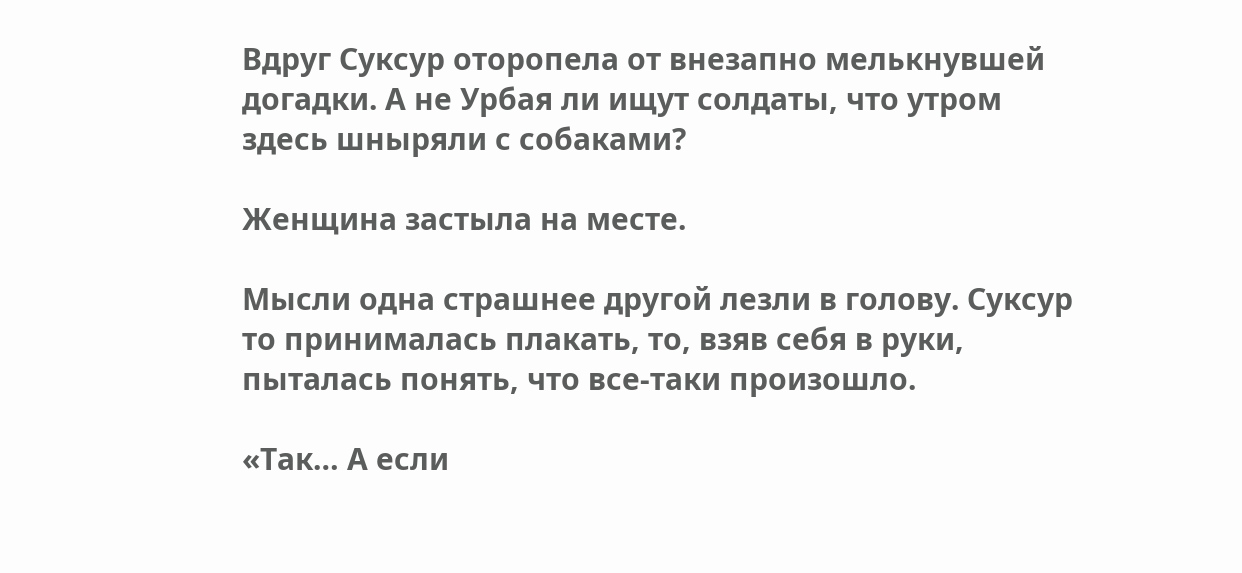Вдруг Суксур оторопела от внезапно мелькнувшей догадки. А не Урбая ли ищут солдаты, что утром здесь шныряли с собаками?

Женщина застыла на месте.

Мысли одна страшнее другой лезли в голову. Суксур то принималась плакать, то, взяв себя в руки, пыталась понять, что все-таки произошло.

«Так… А если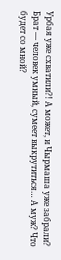Урбая уже схватили?! А может, и Чырмаша уже забрали? Брат — человек умный, сумеет выкрутиться… А муж? Что будет со мной?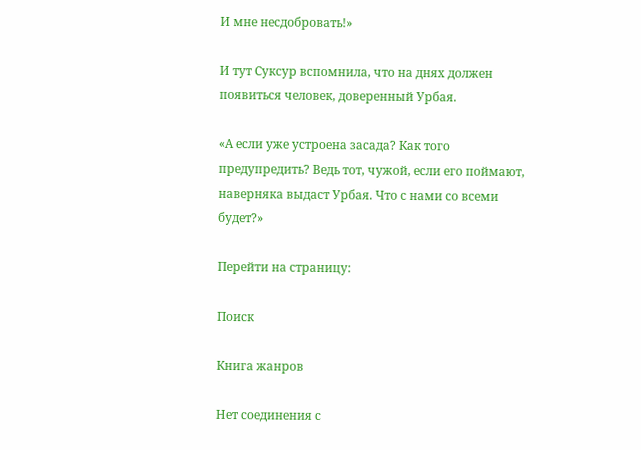И мне несдобровать!»

И тут Суксур вспомнила, что на днях должен появиться человек, доверенный Урбая.

«А если уже устроена засада? Как того предупредить? Ведь тот, чужой, если его поймают, наверняка выдаст Урбая. Что с нами со всеми будет?»

Перейти на страницу:

Поиск

Книга жанров

Нет соединения с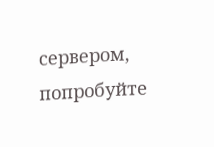сервером, попробуйте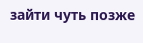зайти чуть позже